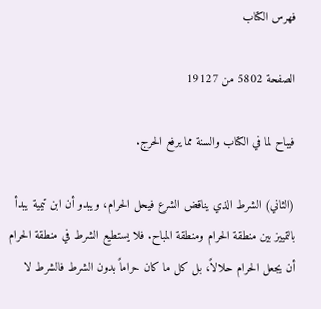فهرس الكتاب

الصفحة 5802 من 19127

فيباح لما في الكتاب والسنة مما يرفع الحرج.

(الثاني) الشرط الذي يناقض الشرع فيحل الحرام، ويبدو أن ابن تيمية يبدأ بالتمييز بين منطقة الحرام ومنطقة المباح. فلا يستطيع الشرط في منطقة الحرام أن يجعل الحرام حلالاً، بل كل ما كان حراماً بدون الشرط فالشرط لا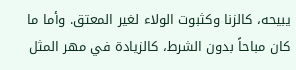يبيحه، كالزنا وكثبوت الولاء لغير المعتق. وأما ما كان مباحاً بدون الشرط، كالزيادة في مهر المثل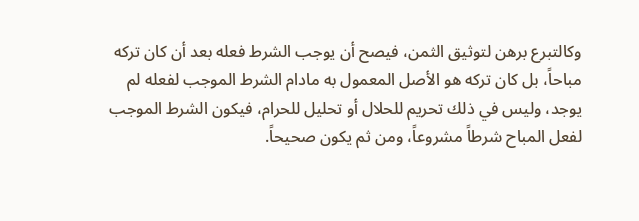وكالتبرع برهن لتوثيق الثمن، فيصح أن يوجب الشرط فعله بعد أن كان تركه مباحاً، بل كان تركه هو الأصل المعمول به مادام الشرط الموجب لفعله لم يوجد، وليس في ذلك تحريم للحلال أو تحليل للحرام، فيكون الشرط الموجب لفعل المباح شرطاً مشروعاً، ومن ثم يكون صحيحاً.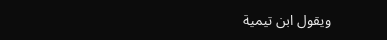ويقول ابن تيمية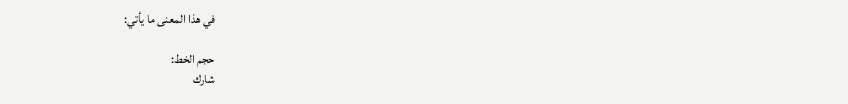في هذا المعنى ما يأتي:

حجم الخط:
شارك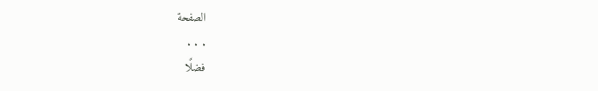الصفحة
. . .
فضلًا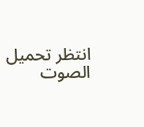انتظر تحميل الصوت